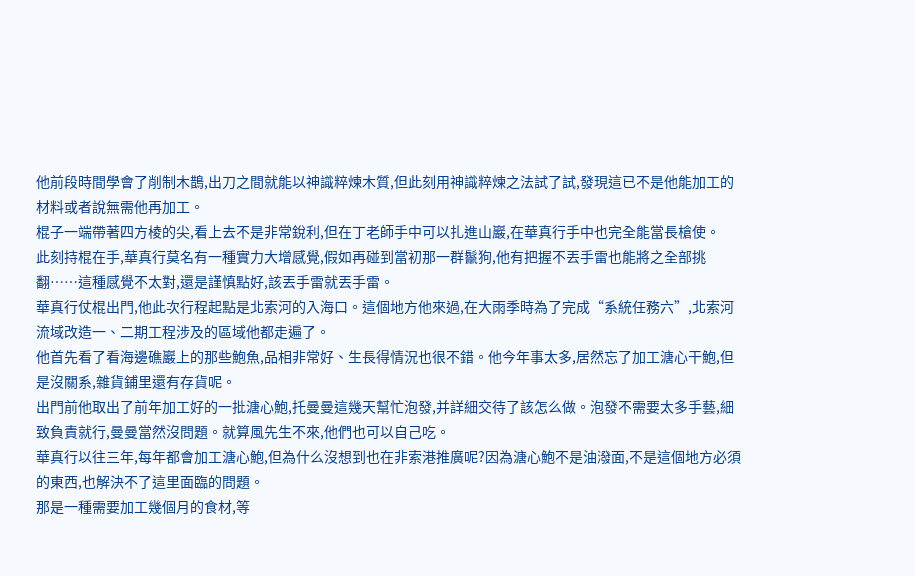他前段時間學會了削制木鵲,出刀之間就能以神識粹煉木質,但此刻用神識粹煉之法試了試,發現這已不是他能加工的材料或者說無需他再加工。
棍子一端帶著四方棱的尖,看上去不是非常銳利,但在丁老師手中可以扎進山巖,在華真行手中也完全能當長槍使。
此刻持棍在手,華真行莫名有一種實力大增感覺,假如再碰到當初那一群鬣狗,他有把握不丟手雷也能將之全部挑翻……這種感覺不太對,還是謹慎點好,該丟手雷就丟手雷。
華真行仗棍出門,他此次行程起點是北索河的入海口。這個地方他來過,在大雨季時為了完成“系統任務六”,北索河流域改造一、二期工程涉及的區域他都走遍了。
他首先看了看海邊礁巖上的那些鮑魚,品相非常好、生長得情況也很不錯。他今年事太多,居然忘了加工溏心干鮑,但是沒關系,雜貨鋪里還有存貨呢。
出門前他取出了前年加工好的一批溏心鮑,托曼曼這幾天幫忙泡發,并詳細交待了該怎么做。泡發不需要太多手藝,細致負責就行,曼曼當然沒問題。就算風先生不來,他們也可以自己吃。
華真行以往三年,每年都會加工溏心鮑,但為什么沒想到也在非索港推廣呢?因為溏心鮑不是油潑面,不是這個地方必須的東西,也解決不了這里面臨的問題。
那是一種需要加工幾個月的食材,等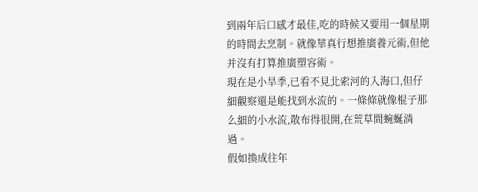到兩年后口感才最佳,吃的時候又要用一個星期的時間去烹制。就像華真行想推廣養元術,但他并沒有打算推廣塑容術。
現在是小旱季,已看不見北索河的入海口,但仔細觀察還是能找到水流的。一條條就像棍子那么細的小水流,散布得很開,在荒草間蜿蜒淌過。
假如換成往年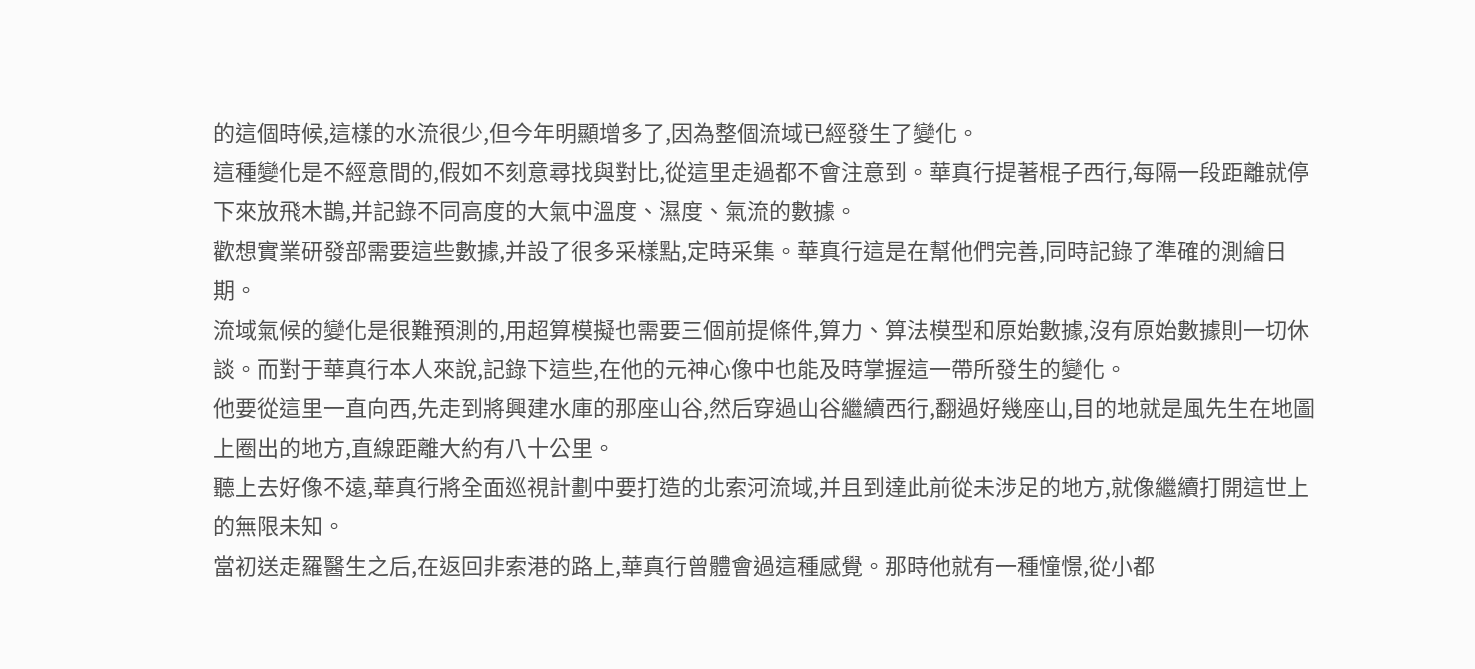的這個時候,這樣的水流很少,但今年明顯增多了,因為整個流域已經發生了變化。
這種變化是不經意間的,假如不刻意尋找與對比,從這里走過都不會注意到。華真行提著棍子西行,每隔一段距離就停下來放飛木鵲,并記錄不同高度的大氣中溫度、濕度、氣流的數據。
歡想實業研發部需要這些數據,并設了很多采樣點,定時采集。華真行這是在幫他們完善,同時記錄了準確的測繪日期。
流域氣候的變化是很難預測的,用超算模擬也需要三個前提條件,算力、算法模型和原始數據,沒有原始數據則一切休談。而對于華真行本人來說,記錄下這些,在他的元神心像中也能及時掌握這一帶所發生的變化。
他要從這里一直向西,先走到將興建水庫的那座山谷,然后穿過山谷繼續西行,翻過好幾座山,目的地就是風先生在地圖上圈出的地方,直線距離大約有八十公里。
聽上去好像不遠,華真行將全面巡視計劃中要打造的北索河流域,并且到達此前從未涉足的地方,就像繼續打開這世上的無限未知。
當初送走羅醫生之后,在返回非索港的路上,華真行曾體會過這種感覺。那時他就有一種憧憬,從小都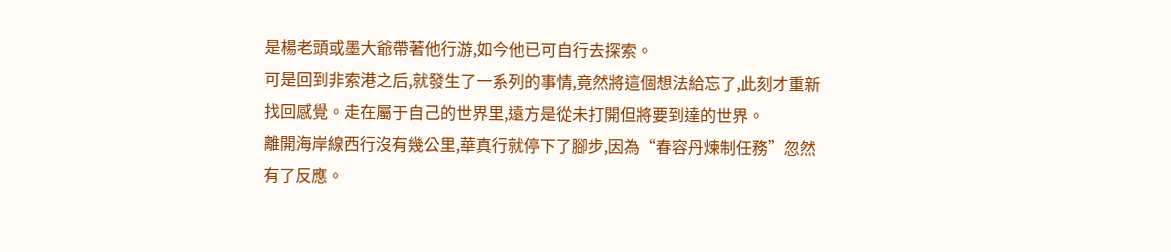是楊老頭或墨大爺帶著他行游,如今他已可自行去探索。
可是回到非索港之后,就發生了一系列的事情,竟然將這個想法給忘了,此刻才重新找回感覺。走在屬于自己的世界里,遠方是從未打開但將要到達的世界。
離開海岸線西行沒有幾公里,華真行就停下了腳步,因為“春容丹煉制任務”忽然有了反應。